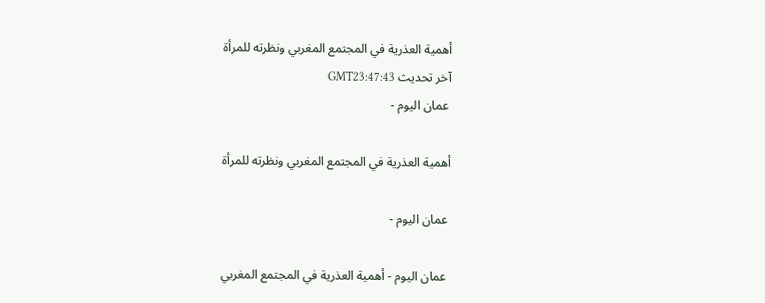أهمية العذرية في المجتمع المغربي ونظرته للمرأة
آخر تحديث GMT23:47:43
 عمان اليوم -

أهمية العذرية في المجتمع المغربي ونظرته للمرأة

 عمان اليوم -

 عمان اليوم - أهمية العذرية في المجتمع المغربي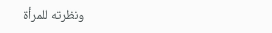ونظرته للمرأة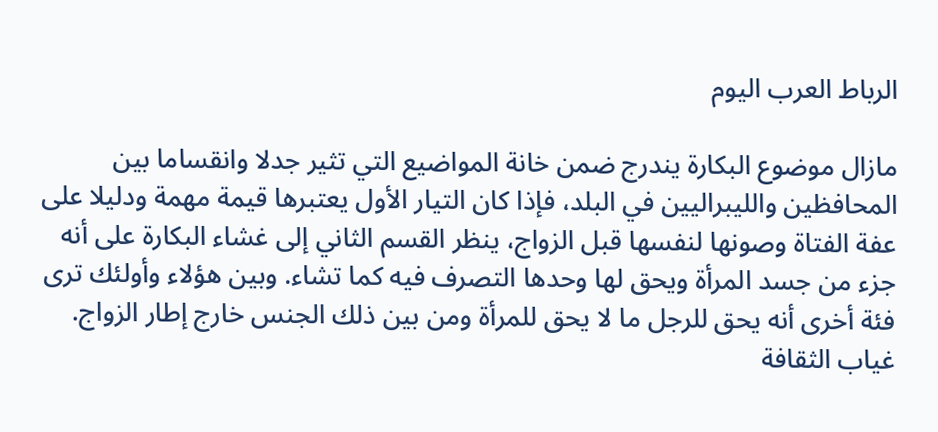الرباط العرب اليوم

مازال موضوع البكارة يندرج ضمن خانة المواضيع التي تثير جدلا وانقساما بين المحافظين والليبراليين في البلد، فإذا كان التيار الأول يعتبرها قيمة مهمة ودليلا على عفة الفتاة وصونها لنفسها قبل الزواج، ينظر القسم الثاني إلى غشاء البكارة على أنه جزء من جسد المرأة ويحق لها وحدها التصرف فيه كما تشاء. وبين هؤلاء وأولئك ترى فئة أخرى أنه يحق للرجل ما لا يحق للمرأة ومن بين ذلك الجنس خارج إطار الزواج.
غياب الثقافة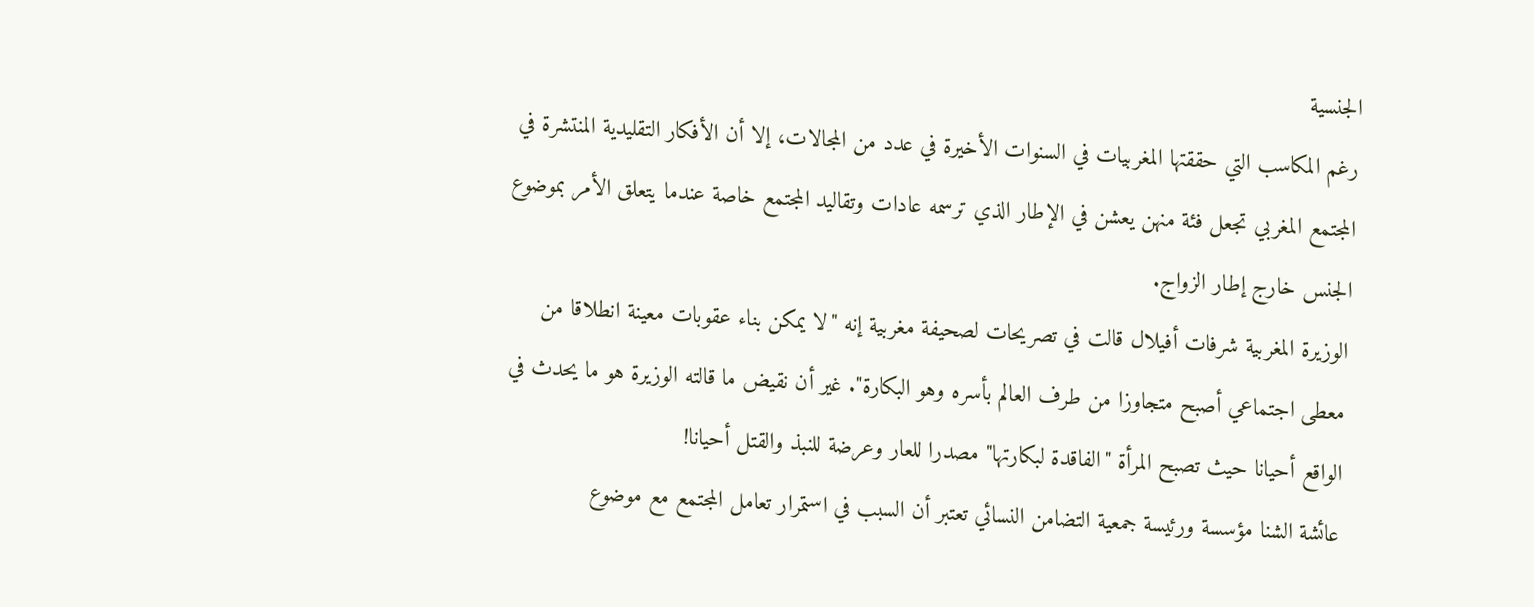الجنسية
رغم المكاسب التي حققتها المغربيات في السنوات الأخيرة في عدد من المجالات، إلا أن الأفكار التقليدية المنتشرة في المجتمع المغربي تجعل فئة منهن يعشن في الإطار الذي ترسمه عادات وتقاليد المجتمع خاصة عندما يتعلق الأمر بموضوع الجنس خارج إطار الزواج.
الوزيرة المغربية شرفات أفيلال قالت في تصريحات لصحيفة مغربية إنه "لا يمكن بناء عقوبات معينة انطلاقا من معطى اجتماعي أصبح متجاوزا من طرف العالم بأسره وهو البكارة". غير أن نقيض ما قالته الوزيرة هو ما يحدث في الواقع أحيانا حيث تصبح المرأة "الفاقدة لبكارتها" مصدرا للعار وعرضة للنبذ والقتل أحيانا!
عائشة الشنا مؤسسة ورئيسة جمعية التضامن النسائي تعتبر أن السبب في استمرار تعامل المجتمع مع موضوع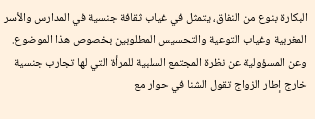البكارة بنوع من النفاق، يتمثل في غياب ثقافة جنسية في المدارس والأسر المغربية وغياب التوعية والتحسيس المطلوبين بخصوص هذا الموضوع.
وعن المسؤولية عن نظرة المجتمع السلبية للمرأة التي لها تجارب جنسية خارج إطار الزواج تقول الشنا في حوار مع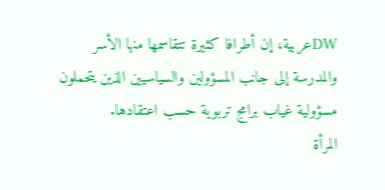DWعربية، إن أطرافا كثيرة تتقاسمها منها الأسر والمدرسة إلى جانب المسؤولين والسياسيين الذين يتحملون مسؤولية غياب برامج تربوية حسب اعتقادها.
المرأة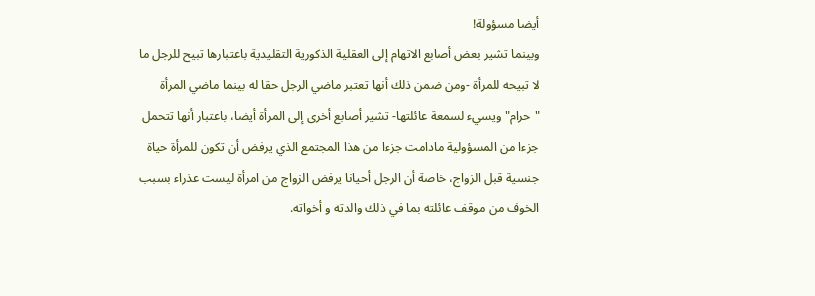أيضا مسؤولة!
وبينما تشير بعض أصابع الاتهام إلى العقلية الذكورية التقليدية باعتبارها تبيح للرجل ما لا تبيحه للمرأة -ومن ضمن ذلك أنها تعتبر ماضي الرجل حقا له بينما ماضي المرأة "حرام" ويسيء لسمعة عائلتها- تشير أصابع أخرى إلى المرأة أيضا، باعتبار أنها تتحمل جزءا من المسؤولية مادامت جزءا من هذا المجتمع الذي يرفض أن تكون للمرأة حياة جنسية قبل الزواج، خاصة أن الرجل أحيانا يرفض الزواج من امرأة ليست عذراء بسبب الخوف من موقف عائلته بما في ذلك والدته و أخواته.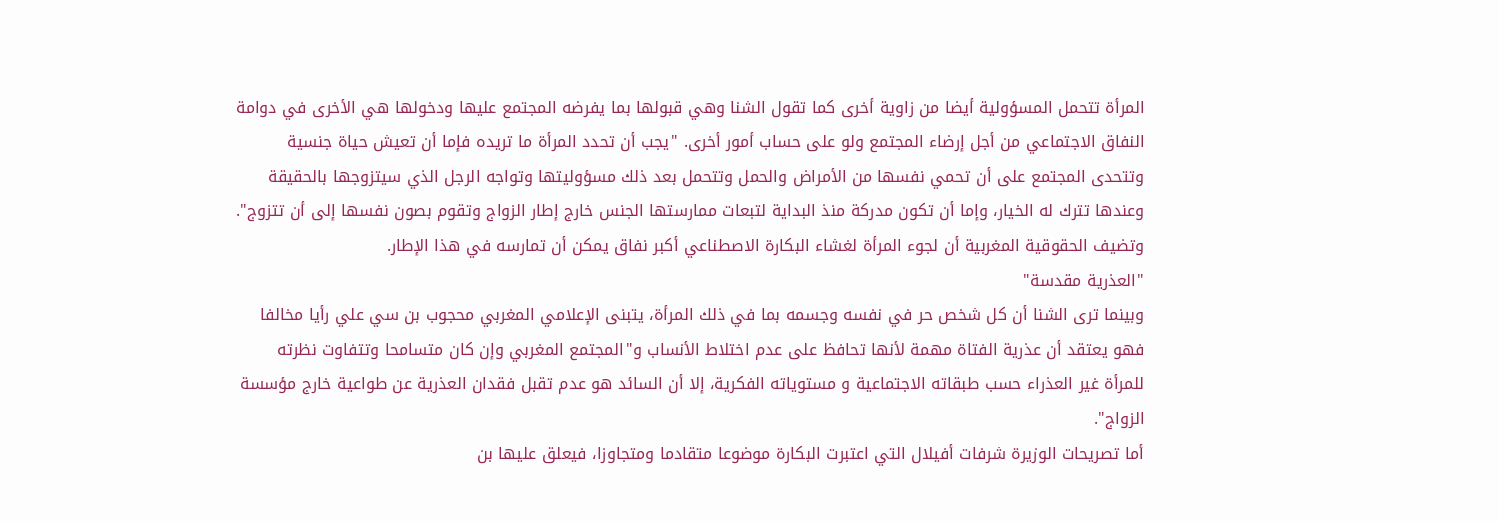المرأة تتحمل المسؤولية أيضا من زاوية أخرى كما تقول الشنا وهي قبولها بما يفرضه المجتمع عليها ودخولها هي الأخرى في دوامة النفاق الاجتماعي من أجل إرضاء المجتمع ولو على حساب أمور أخرى. "يجب أن تحدد المرأة ما تريده فإما أن تعيش حياة جنسية وتتحدى المجتمع على أن تحمي نفسها من الأمراض والحمل وتتحمل بعد ذلك مسؤوليتها وتواجه الرجل الذي سيتزوجها بالحقيقة وعندها تترك له الخيار، وإما أن تكون مدركة منذ البداية لتبعات ممارستها الجنس خارج إطار الزواج وتقوم بصون نفسها إلى أن تتزوج". وتضيف الحقوقية المغربية أن لجوء المرأة لغشاء البكارة الاصطناعي أكبر نفاق يمكن أن تمارسه في هذا الإطار.
"العذرية مقدسة"
وبينما ترى الشنا أن كل شخص حر في نفسه وجسمه بما في ذلك المرأة، يتبنى الإعلامي المغربي محجوب بن سي علي رأيا مخالفا فهو يعتقد أن عذرية الفتاة مهمة لأنها تحافظ على عدم اختلاط الأنساب و"المجتمع المغربي وإن كان متسامحا وتتفاوت نظرته للمرأة غير العذراء حسب طبقاته الاجتماعية و مستوياته الفكرية، إلا أن السائد هو عدم تقبل فقدان العذرية عن طواعية خارج مؤسسة الزواج".
أما تصريحات الوزيرة شرفات أفيلال التي اعتبرت البكارة موضوعا متقادما ومتجاوزا، فيعلق عليها بن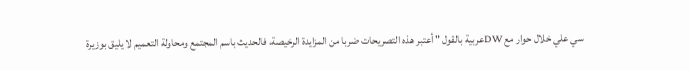سي علي خلال حوار مع DWعربية بالقول " أعتبر هذه التصريحات ضربا من المزايدة الرخيصة، فالحديث باسم المجتمع ومحاولة التعميم لا يليق بوزيرة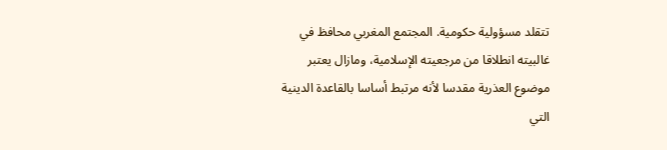تتقلد مسؤولية حكومية. المجتمع المغربي محافظ في غالبيته انطلاقا من مرجعيته الإسلامية، ومازال يعتبر موضوع العذرية مقدسا لأنه مرتبط أساسا بالقاعدة الدينية التي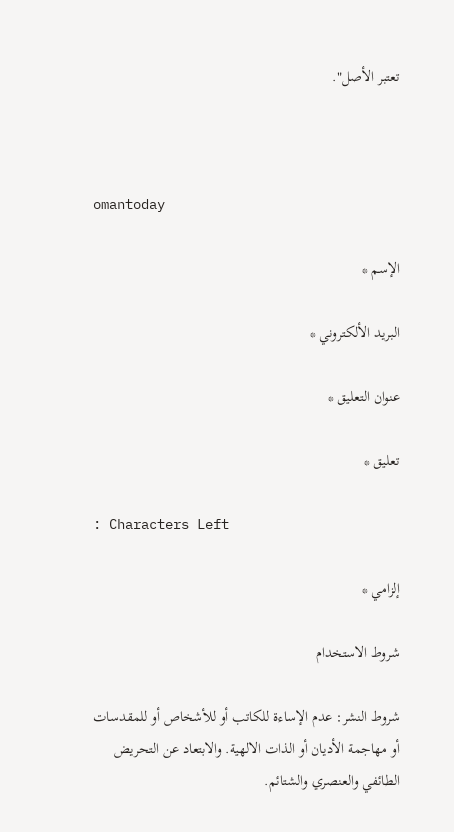تعتبر الأصل".



omantoday

الإسم *

البريد الألكتروني *

عنوان التعليق *

تعليق *

: Characters Left

إلزامي *

شروط الاستخدام

شروط النشر: عدم الإساءة للكاتب أو للأشخاص أو للمقدسات أو مهاجمة الأديان أو الذات الالهية. والابتعاد عن التحريض الطائفي والعنصري والشتائم.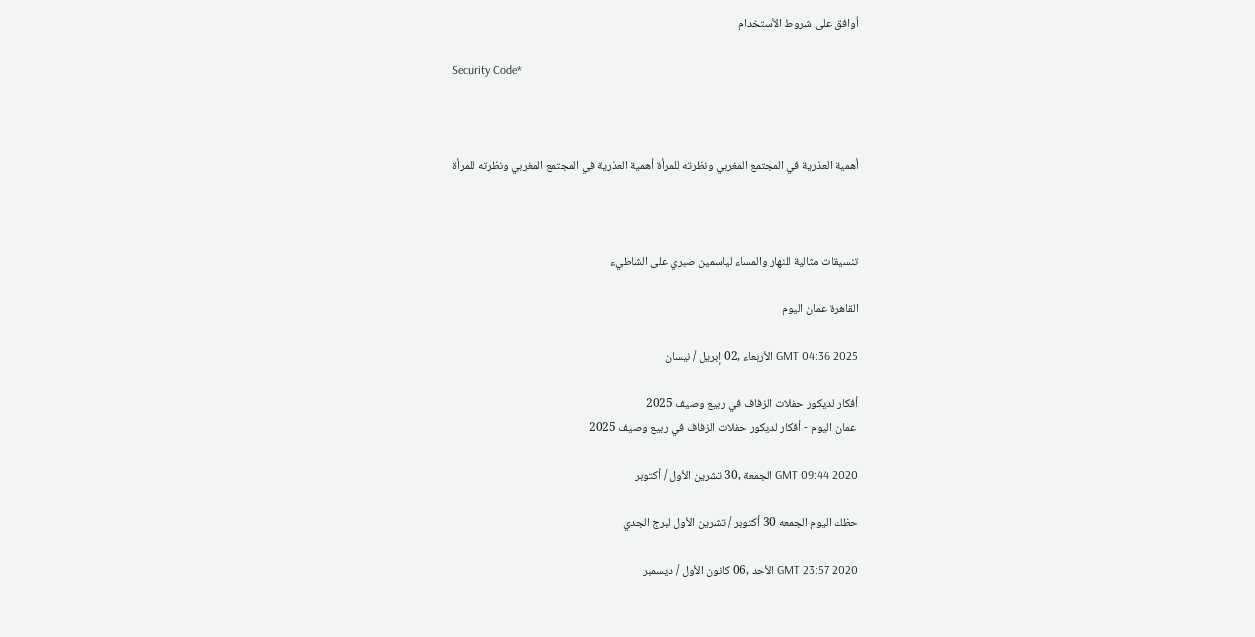اُوافق على شروط الأستخدام

Security Code*



أهمية العذرية في المجتمع المغربي ونظرته للمرأة أهمية العذرية في المجتمع المغربي ونظرته للمرأة



تنسيقات مثالية للنهار والمساء لياسمين صبري على الشاطيء

القاهرة عمان اليوم

GMT 04:36 2025 الأربعاء ,02 إبريل / نيسان

أفكار لديكور حفلات الزفاف في ربيع وصيف 2025
 عمان اليوم - أفكار لديكور حفلات الزفاف في ربيع وصيف 2025

GMT 09:44 2020 الجمعة ,30 تشرين الأول / أكتوبر

حظك اليوم الجمعه 30 أكتوبر / تشرين الأول لبرج الجدي

GMT 23:57 2020 الأحد ,06 كانون الأول / ديسمبر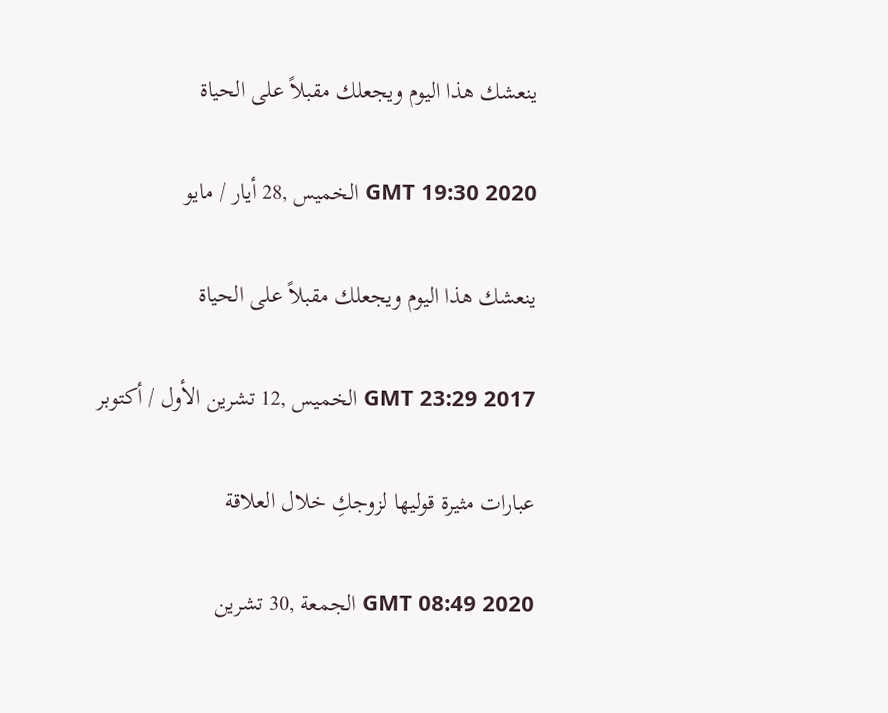ينعشك هذا اليوم ويجعلك مقبلاً على الحياة

GMT 19:30 2020 الخميس ,28 أيار / مايو

ينعشك هذا اليوم ويجعلك مقبلاً على الحياة

GMT 23:29 2017 الخميس ,12 تشرين الأول / أكتوبر

عبارات مثيرة قوليها لزوجكِ خلال العلاقة

GMT 08:49 2020 الجمعة ,30 تشرين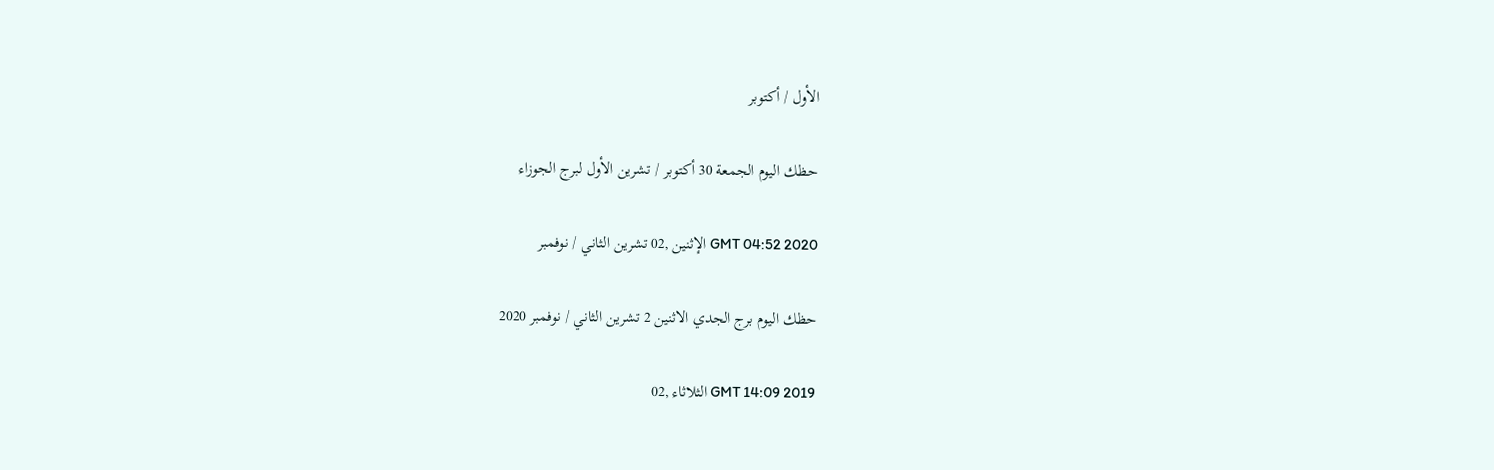الأول / أكتوبر

حظك اليوم الجمعة 30 أكتوبر / تشرين الأول لبرج الجوزاء

GMT 04:52 2020 الإثنين ,02 تشرين الثاني / نوفمبر

حظك اليوم برج الجدي الاثنين 2 تشرين الثاني / نوفمبر 2020

GMT 14:09 2019 الثلاثاء ,02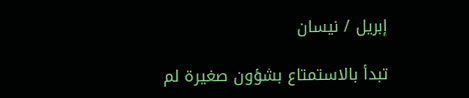إبريل / نيسان

تبدأ بالاستمتاع بشؤون صغيرة لم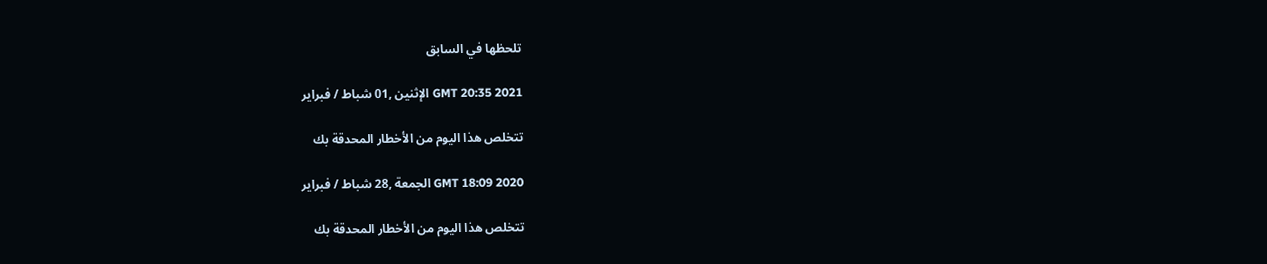تلحظها في السابق

GMT 20:35 2021 الإثنين ,01 شباط / فبراير

تتخلص هذا اليوم من الأخطار المحدقة بك

GMT 18:09 2020 الجمعة ,28 شباط / فبراير

تتخلص هذا اليوم من الأخطار المحدقة بك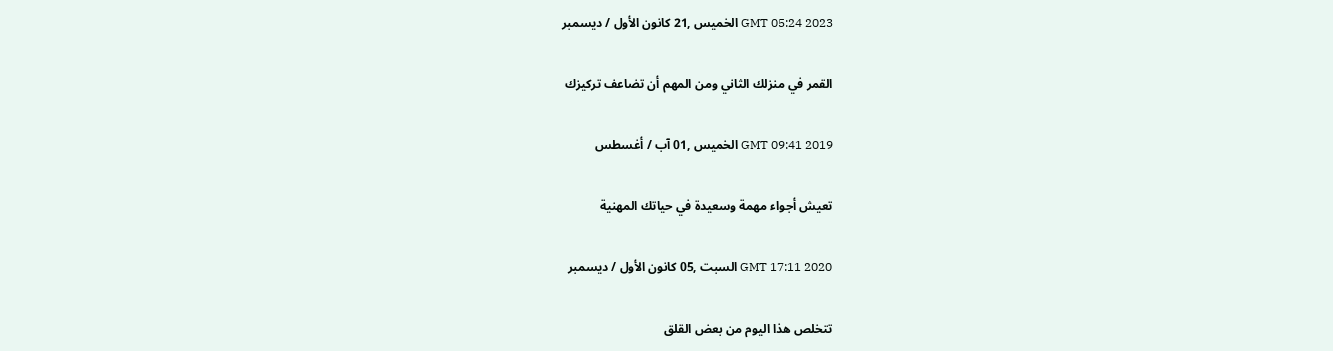GMT 05:24 2023 الخميس ,21 كانون الأول / ديسمبر

القمر في منزلك الثاني ومن المهم أن تضاعف تركيزك

GMT 09:41 2019 الخميس ,01 آب / أغسطس

تعيش أجواء مهمة وسعيدة في حياتك المهنية

GMT 17:11 2020 السبت ,05 كانون الأول / ديسمبر

تتخلص هذا اليوم من بعض القلق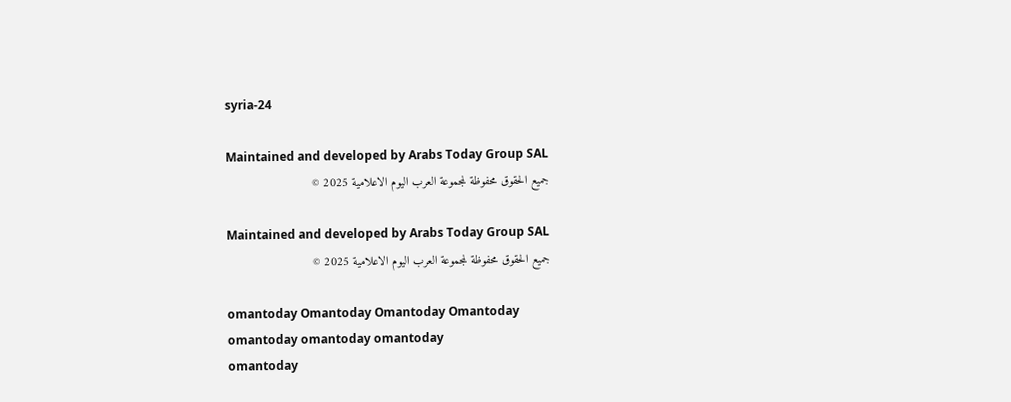syria-24

Maintained and developed by Arabs Today Group SAL
جميع الحقوق محفوظة لمجموعة العرب اليوم الاعلامية 2025 ©

Maintained and developed by Arabs Today Group SAL
جميع الحقوق محفوظة لمجموعة العرب اليوم الاعلامية 2025 ©

omantoday Omantoday Omantoday Omantoday
omantoday omantoday omantoday
omantoday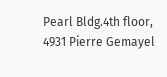Pearl Bldg.4th floor, 4931 Pierre Gemayel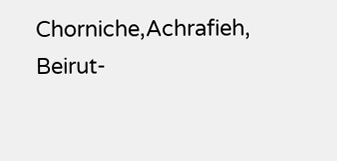Chorniche,Achrafieh, Beirut-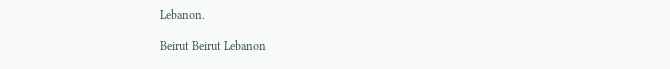Lebanon.

Beirut Beirut Lebanon